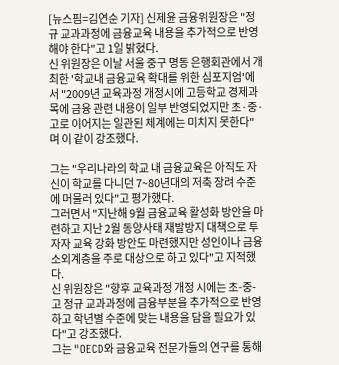[뉴스핌=김연순 기자] 신제윤 금융위원장은 "정규 교과과정에 금융교육 내용을 추가적으로 반영해야 한다"고 1일 밝혔다.
신 위원장은 이날 서울 중구 명동 은행회관에서 개최한 '학교내 금융교육 확대를 위한 심포지엄'에서 "2009년 교육과정 개정시에 고등학교 경제과목에 금융 관련 내용이 일부 반영되었지만 초·중·고로 이어지는 일관된 체계에는 미치지 못한다"며 이 같이 강조했다.

그는 "우리나라의 학교 내 금융교육은 아직도 자신이 학교를 다니던 7~80년대의 저축 장려 수준에 머물러 있다"고 평가했다.
그러면서 "지난해 9월 금융교육 활성화 방안을 마련하고 지난 2월 동양사태 재발방지 대책으로 투자자 교육 강화 방안도 마련했지만 성인이나 금융소외계층을 주로 대상으로 하고 있다"고 지적했다.
신 위원장은 "향후 교육과정 개정 시에는 초-중-고 정규 교과과정에 금융부분을 추가적으로 반영하고 학년별 수준에 맞는 내용을 담을 필요가 있다"고 강조했다.
그는 "OECD와 금융교육 전문가들의 연구를 통해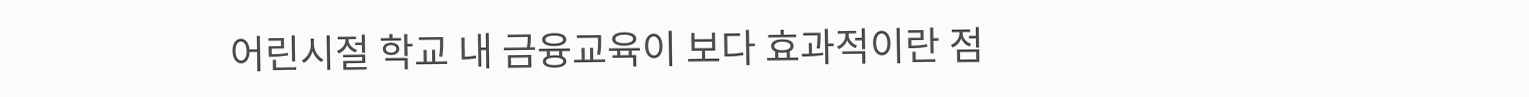어린시절 학교 내 금융교육이 보다 효과적이란 점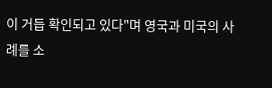이 거듭 확인되고 있다"며 영국과 미국의 사례를 소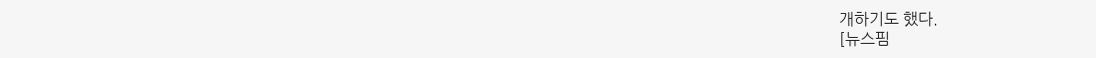개하기도 했다.
[뉴스핌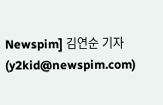Newspim] 김연순 기자 (y2kid@newspim.com)